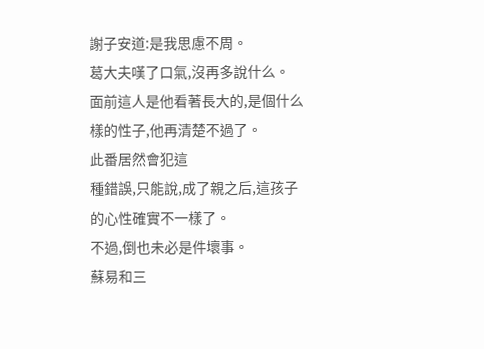謝子安道:是我思慮不周。
葛大夫嘆了口氣,沒再多說什么。
面前這人是他看著長大的,是個什么樣的性子,他再清楚不過了。
此番居然會犯這
種錯誤,只能說,成了親之后,這孩子的心性確實不一樣了。
不過,倒也未必是件壞事。
蘇易和三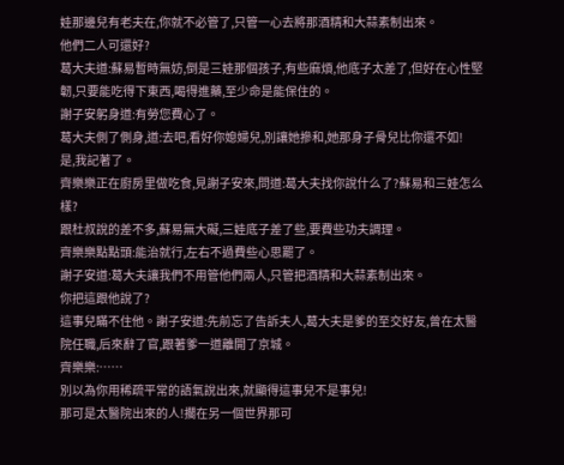娃那邊兒有老夫在,你就不必管了,只管一心去將那酒精和大蒜素制出來。
他們二人可還好?
葛大夫道:蘇易暫時無妨,倒是三娃那個孩子,有些麻煩,他底子太差了,但好在心性堅韌,只要能吃得下東西,喝得進藥,至少命是能保住的。
謝子安躬身道:有勞您費心了。
葛大夫側了側身,道:去吧,看好你媳婦兒,別讓她摻和,她那身子骨兒比你還不如!
是,我記著了。
齊樂樂正在廚房里做吃食,見謝子安來,問道:葛大夫找你說什么了?蘇易和三娃怎么樣?
跟杜叔說的差不多,蘇易無大礙,三娃底子差了些,要費些功夫調理。
齊樂樂點點頭:能治就行,左右不過費些心思罷了。
謝子安道:葛大夫讓我們不用管他們兩人,只管把酒精和大蒜素制出來。
你把這跟他說了?
這事兒瞞不住他。謝子安道:先前忘了告訴夫人,葛大夫是爹的至交好友,曾在太醫院任職,后來辭了官,跟著爹一道離開了京城。
齊樂樂:……
別以為你用稀疏平常的語氣說出來,就顯得這事兒不是事兒!
那可是太醫院出來的人!擱在另一個世界那可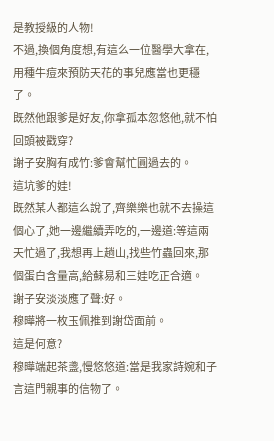是教授級的人物!
不過,換個角度想,有這么一位醫學大拿在,用種牛痘來預防天花的事兒應當也更穩了。
既然他跟爹是好友,你拿孤本忽悠他,就不怕回頭被戳穿?
謝子安胸有成竹:爹會幫忙圓過去的。
這坑爹的娃!
既然某人都這么說了,齊樂樂也就不去操這個心了,她一邊繼續弄吃的,一邊道:等這兩天忙過了,我想再上趟山,找些竹蟲回來,那個蛋白含量高,給蘇易和三娃吃正合適。
謝子安淡淡應了聲:好。
穆曄將一枚玉佩推到謝岱面前。
這是何意?
穆曄端起茶盞,慢悠悠道:當是我家詩婉和子言這門親事的信物了。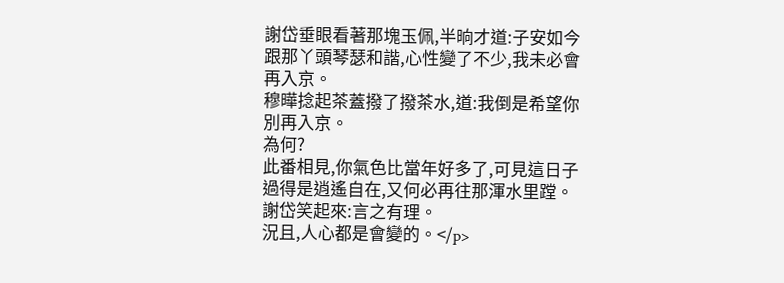謝岱垂眼看著那塊玉佩,半晌才道:子安如今跟那丫頭琴瑟和諧,心性變了不少,我未必會再入京。
穆曄捻起茶蓋撥了撥茶水,道:我倒是希望你別再入京。
為何?
此番相見,你氣色比當年好多了,可見這日子過得是逍遙自在,又何必再往那渾水里蹚。
謝岱笑起來:言之有理。
況且,人心都是會變的。</p>